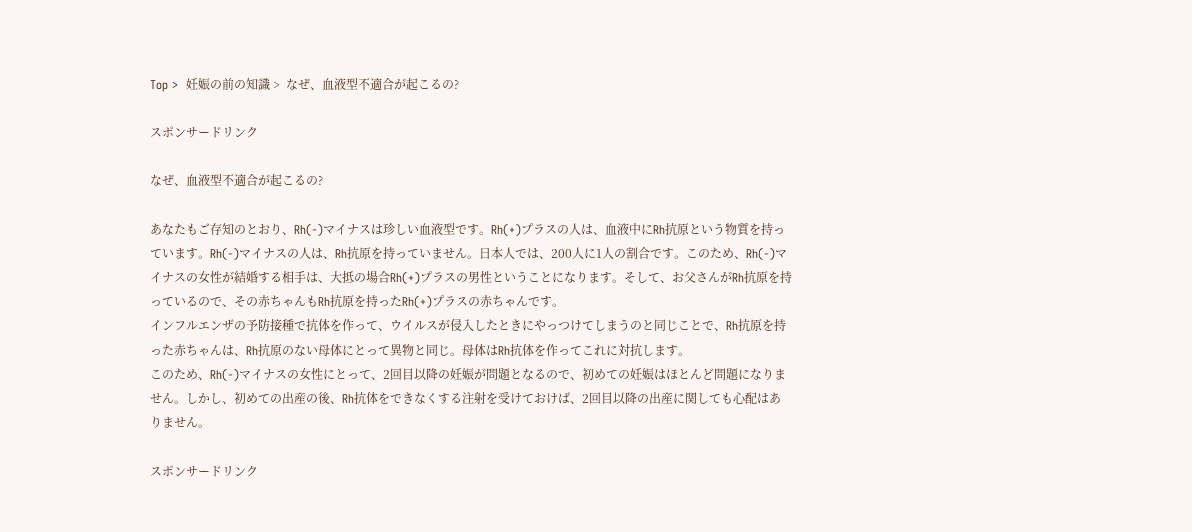Top >  妊娠の前の知識 >  なぜ、血液型不適合が起こるの?

スポンサードリンク

なぜ、血液型不適合が起こるの?

あなたもご存知のとおり、Rh(-)マイナスは珍しい血液型です。Rh(+)プラスの人は、血液中にRh抗原という物質を持っています。Rh(-)マイナスの人は、Rh抗原を持っていません。日本人では、200人に1人の割合です。このため、Rh(-)マイナスの女性が結婚する相手は、大抵の場合Rh(+)プラスの男性ということになります。そして、お父さんがRh抗原を持っているので、その赤ちゃんもRh抗原を持ったRh(+)プラスの赤ちゃんです。
インフルエンザの予防接種で抗体を作って、ウイルスが侵入したときにやっつけてしまうのと同じことで、Rh抗原を持った赤ちゃんは、Rh抗原のない母体にとって異物と同じ。母体はRh抗体を作ってこれに対抗します。
このため、Rh(-)マイナスの女性にとって、2回目以降の妊娠が問題となるので、初めての妊娠はほとんど問題になりません。しかし、初めての出産の後、Rh抗体をできなくする注射を受けておけば、2回目以降の出産に関しても心配はありません。

スポンサードリンク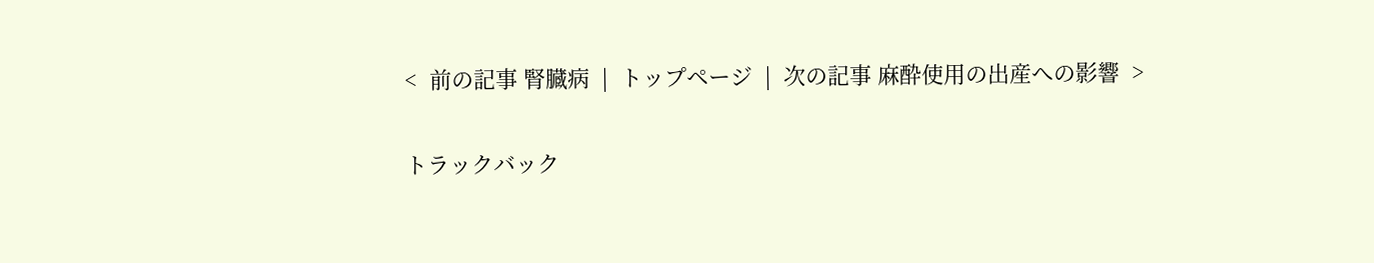<  前の記事 腎臓病  |  トップページ  |  次の記事 麻酔使用の出産への影響  >

トラックバック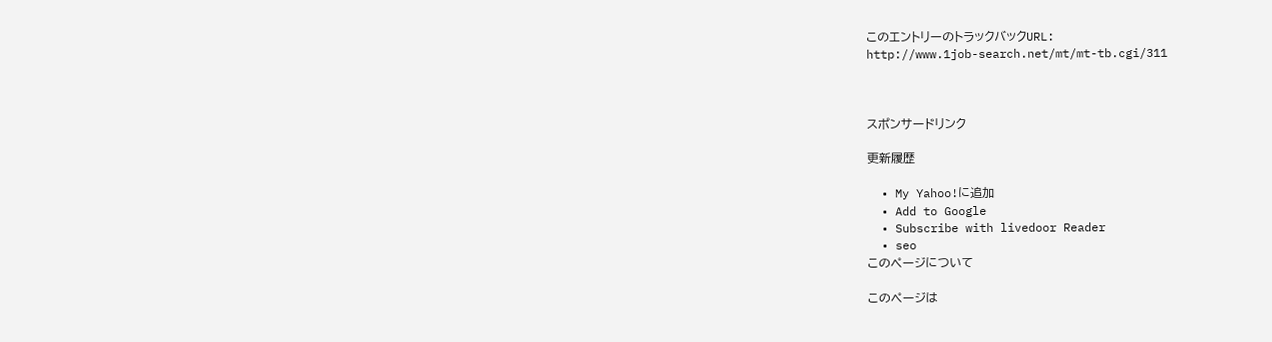このエントリーのトラックバックURL:
http://www.1job-search.net/mt/mt-tb.cgi/311



スポンサードリンク

更新履歴

  • My Yahoo!に追加
  • Add to Google
  • Subscribe with livedoor Reader
  • seo
このページについて

このページは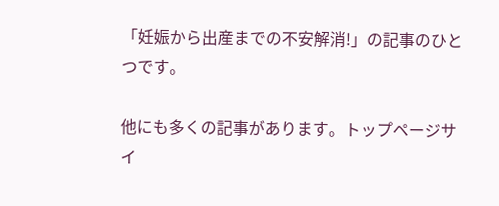「妊娠から出産までの不安解消!」の記事のひとつです。

他にも多くの記事があります。トップページサイ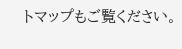トマップもご覧ください。